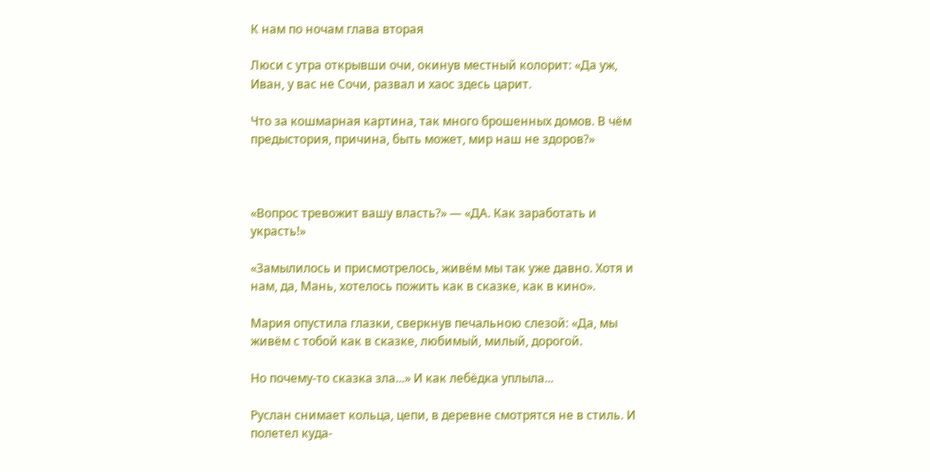К нам по ночам глава вторая

Люси с утра открывши очи, окинув местный колорит: «Да уж, Иван, у вас не Сочи, развал и хаос здесь царит.

Что за кошмарная картина, так много брошенных домов. В чём предыстория, причина, быть может, мир наш не здоров?»



«Вопрос тревожит вашу власть?» — «ДА. Как заработать и украсть!»

«Замылилось и присмотрелось, живём мы так уже давно. Хотя и нам, да, Мань, хотелось пожить как в сказке, как в кино».

Мария опустила глазки, сверкнув печальною слезой: «Да, мы живём с тобой как в сказке, любимый, милый, дорогой.

Но почему-то сказка зла...» И как лебёдка уплыла...

Руслан снимает кольца, цепи, в деревне смотрятся не в стиль. И полетел куда-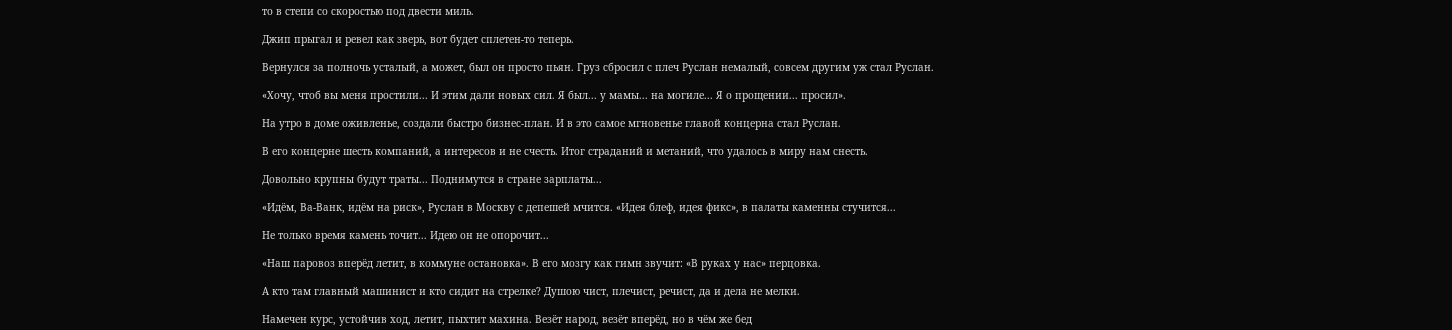то в степи со скоростью под двести миль.

Джип прыгал и ревел как зверь, вот будет сплетен-то теперь.

Вернулся за полночь усталый, а может, был он просто пьян. Груз сбросил с плеч Руслан немалый, совсем другим уж стал Руслан.

«Хочу, чтоб вы меня простили... И этим дали новых сил. Я был... у мамы... на могиле... Я о прощении... просил».

На утро в доме оживленье, создали быстро бизнес-план. И в это самое мгновенье главой концерна стал Руслан.

В его концерне шесть компаний, а интересов и не счесть. Итог страданий и метаний, что удалось в миру нам снесть.

Довольно крупны будут траты... Поднимутся в стране зарплаты...

«Идём, Ва-Ванк, идём на риск», Руслан в Москву с депешей мчится. «Идея блеф, идея фикс», в палаты каменны стучится...

Не только время камень точит... Идею он не опорочит...

«Наш паровоз вперёд летит, в коммуне остановка». В его мозгу как гимн звучит: «В руках у нас» перцовка.

А кто там главный машинист и кто сидит на стрелке? Душою чист, плечист, речист, да и дела не мелки.

Намечен курс, устойчив ход, летит, пыхтит махина. Везёт народ, везёт вперёд, но в чём же бед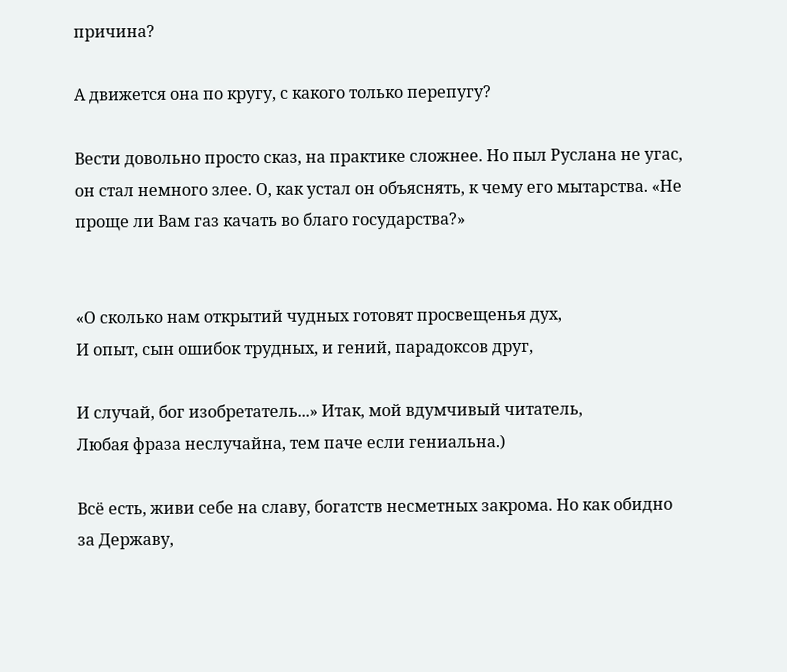причина?

А движется она по кругу, с какого только перепугу?

Вести довольно просто сказ, на практике сложнее. Но пыл Руслана не угас, он стал немного злее. О, как устал он объяснять, к чему его мытарства. «Не проще ли Вам газ качать во благо государства?»


«О сколько нам открытий чудных готовят просвещенья дух,
И опыт, сын ошибок трудных, и гений, парадоксов друг,

И случай, бог изобретатель...» Итак, мой вдумчивый читатель,
Любая фраза неслучайна, тем паче если гениальна.)

Всё есть, живи себе на славу, богатств несметных закрома. Но как обидно за Державу,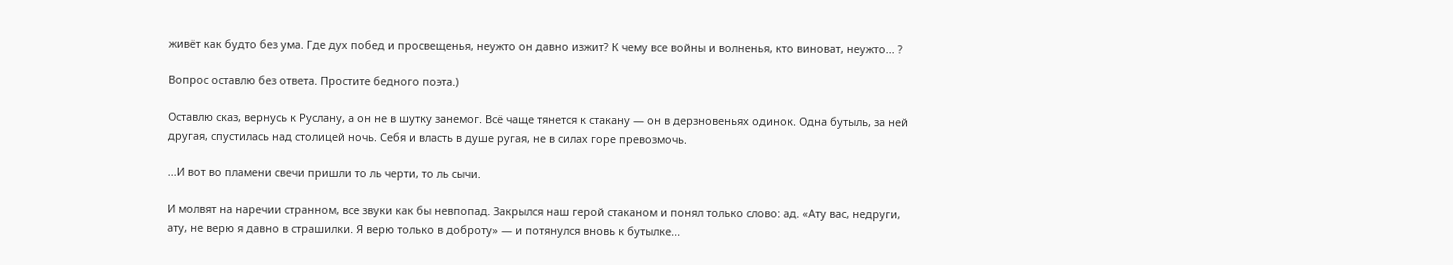живёт как будто без ума. Где дух побед и просвещенья, неужто он давно изжит? К чему все войны и волненья, кто виноват, неужто... ?

Вопрос оставлю без ответа. Простите бедного поэта.)

Оставлю сказ, вернусь к Руслану, а он не в шутку занемог. Всё чаще тянется к стакану — он в дерзновеньях одинок. Одна бутыль, за ней другая, спустилась над столицей ночь. Себя и власть в душе ругая, не в силах горе превозмочь.

...И вот во пламени свечи пришли то ль черти, то ль сычи.

И молвят на наречии странном, все звуки как бы невпопад. Закрылся наш герой стаканом и понял только слово: ад. «Ату вас, недруги, ату, не верю я давно в страшилки. Я верю только в доброту» — и потянулся вновь к бутылке...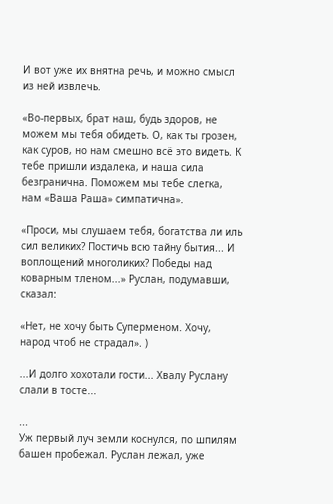И вот уже их внятна речь, и можно смысл из ней извлечь.

«Во-первых, брат наш, будь здоров, не можем мы тебя обидеть. О, как ты грозен, как суров, но нам смешно всё это видеть. К тебе пришли издалека, и наша сила безгранична. Поможем мы тебе слегка, нам «Ваша Раша» симпатична».

«Проси, мы слушаем тебя, богатства ли иль сил великих? Постичь всю тайну бытия... И воплощений многоликих? Победы над коварным тленом...» Руслан, подумавши, сказал:

«Нет, не хочу быть Суперменом. Хочу, народ чтоб не страдал». )

...И долго хохотали гости... Хвалу Руслану слали в тосте...

...
Уж первый луч земли коснулся, по шпилям башен пробежал. Руслан лежал, уже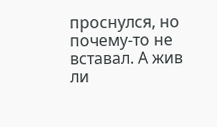проснулся, но почему-то не вставал. А жив ли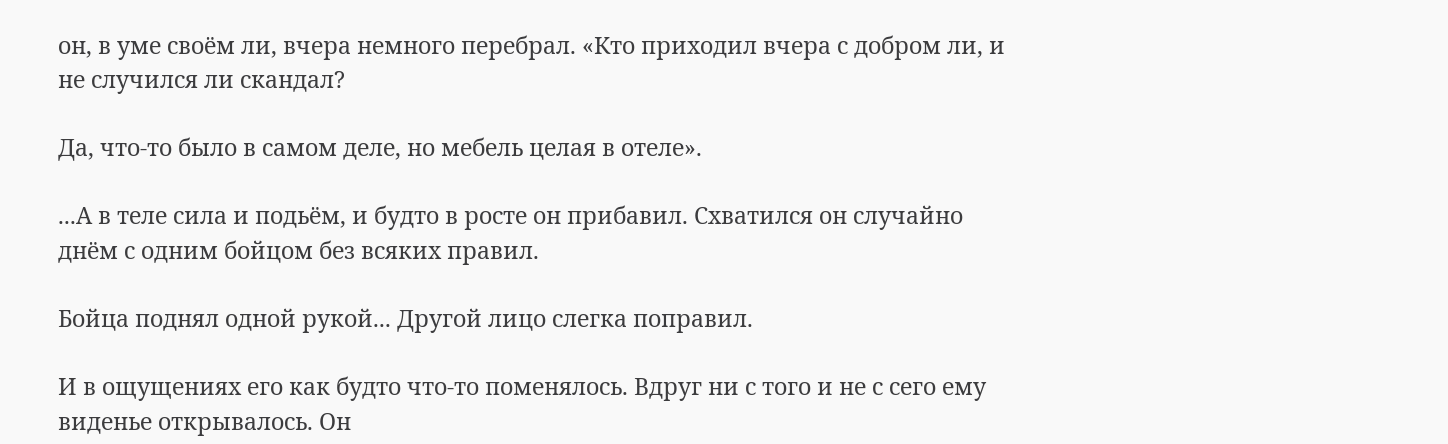он, в уме своём ли, вчера немного перебрал. «Кто приходил вчера с добром ли, и не случился ли скандал?

Да, что-то было в самом деле, но мебель целая в отеле».

...А в теле сила и подьём, и будто в росте он прибавил. Схватился он случайно днём с одним бойцом без всяких правил.

Бойца поднял одной рукой... Другой лицо слегка поправил.

И в ощущениях его как будто что-то поменялось. Вдруг ни с того и не с сего ему виденье открывалось. Он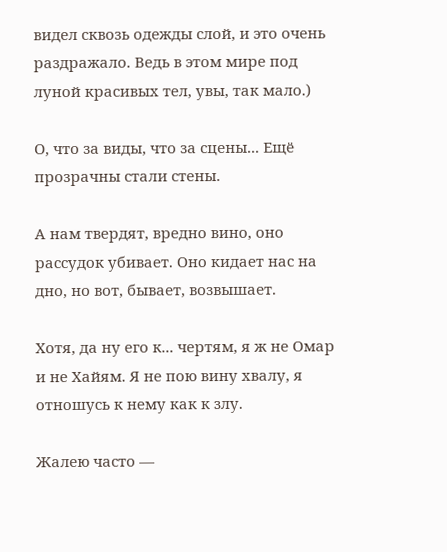видел сквозь одежды слой, и это очень раздражало. Ведь в этом мире под луной красивых тел, увы, так мало.)

О, что за виды, что за сцены... Ещё прозрачны стали стены.

А нам твердят, вредно вино, оно рассудок убивает. Оно кидает нас на дно, но вот, бывает, возвышает.

Хотя, да ну его к... чертям, я ж не Омар и не Хайям. Я не пою вину хвалу, я отношусь к нему как к злу.

Жалею часто —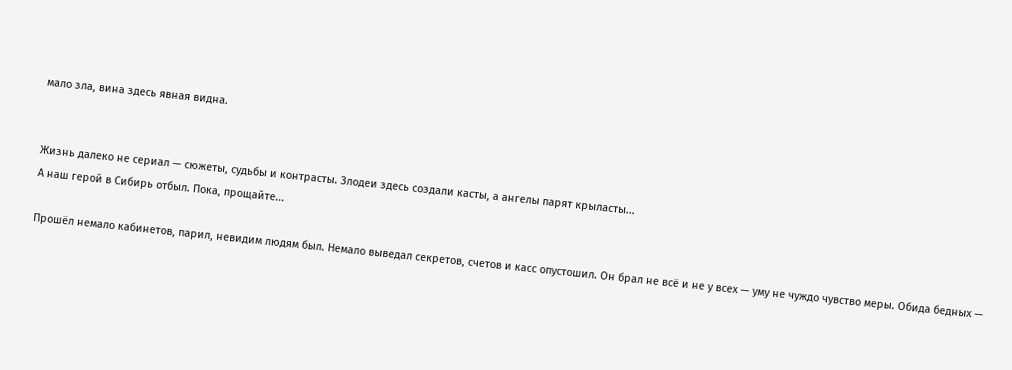мало зла, вина здесь явная видна.


Жизнь далеко не сериал — сюжеты, судьбы и контрасты. Злодеи здесь создали касты, а ангелы парят крыласты...
А наш герой в Сибирь отбыл. Пока, прощайте...

Прошёл немало кабинетов, парил, невидим людям был. Немало выведал секретов, счетов и касс опустошил. Он брал не всё и не у всех — уму не чуждо чувство меры. Обида бедных —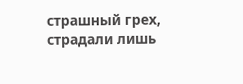страшный грех, страдали лишь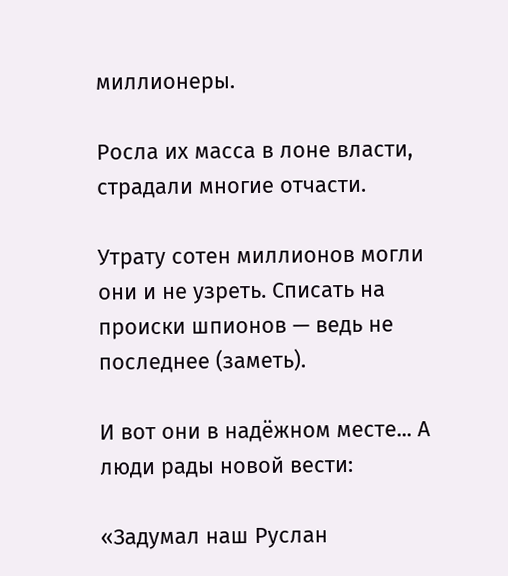миллионеры.

Росла их масса в лоне власти, страдали многие отчасти.

Утрату сотен миллионов могли они и не узреть. Списать на происки шпионов — ведь не последнее (заметь).

И вот они в надёжном месте... А люди рады новой вести:

«Задумал наш Руслан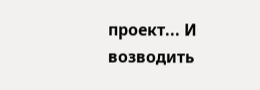проект... И возводить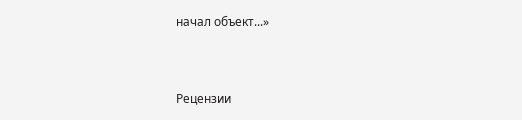начал объект...»


Рецензии